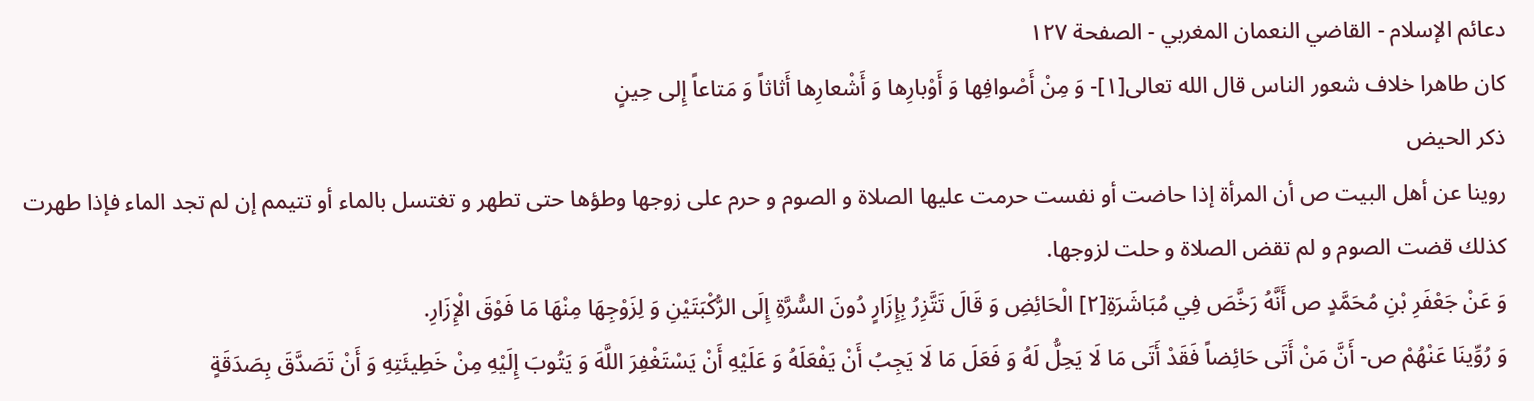دعائم الإسلام - القاضي النعمان المغربي - الصفحة ١٢٧
كان طاهرا خلاف شعور الناس قال الله تعالى[١]- وَ مِنْ أَصْوافِها وَ أَوْبارِها وَ أَشْعارِها أَثاثاً وَ مَتاعاً إِلى حِينٍ
ذكر الحيض
روينا عن أهل البيت ص أن المرأة إذا حاضت أو نفست حرمت عليها الصلاة و الصوم و حرم على زوجها وطؤها حتى تطهر و تغتسل بالماء أو تتيمم إن لم تجد الماء فإذا طهرت كذلك قضت الصوم و لم تقض الصلاة و حلت لزوجها.
وَ عَنْ جَعْفَرِ بْنِ مُحَمَّدٍ ص أَنَّهُ رَخَّصَ فِي مُبَاشَرَةِ[٢] الْحَائِضِ وَ قَالَ تَتَّزِرُ بِإِزَارٍ دُونَ السُّرَّةِ إِلَى الرُّكْبَتَيْنِ وَ لِزَوْجِهَا مِنْهَا مَا فَوْقَ الْإِزَارِ.
وَ رُوِّينَا عَنْهُمْ ص- أَنَّ مَنْ أَتَى حَائِضاً فَقَدْ أَتَى مَا لَا يَحِلُّ لَهُ وَ فَعَلَ مَا لَا يَجِبُ أَنْ يَفْعَلَهُ وَ عَلَيْهِ أَنْ يَسْتَغْفِرَ اللَّهَ وَ يَتُوبَ إِلَيْهِ مِنْ خَطِيئَتِهِ وَ أَنْ تَصَدَّقَ بِصَدَقَةٍ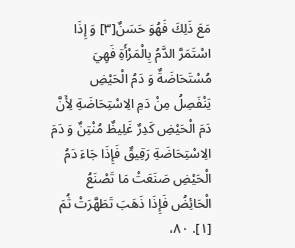مَعَ ذَلِكَ فَهُوَ حَسَنٌ[٣] وَ إِذَا اسْتَمَرَّ الدَّمُ بِالْمَرْأَةِ فَهِيَ مُسْتَحَاضَةٌ وَ دَمُ الْحَيْضِ يَنْفَصِلُ مِنْ دَمِ الِاسْتِحَاضَةِ لِأَنَّ دَمَ الْحَيْضِ كَدِرٌ غَلِيظٌ مُنْتِنٌ وَ دَمَ الِاسْتِحَاضَةِ رَقِيقٌ فَإِذَا جَاءَ دَمُ الْحَيْضِ صَنَعَتْ مَا تَصْنَعُ الْحَائِضُ فَإِذَا ذَهَبَ تَطَهَّرَتْ ثُمَ
[١]. ٨٠،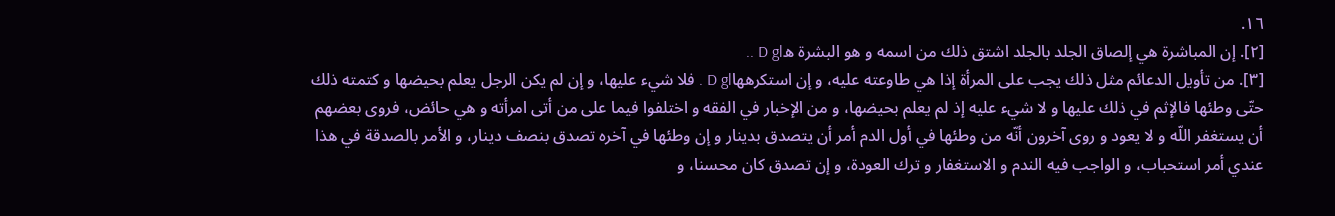١٦.
[٢]. إن المباشرة هي إلصاق الجلد بالجلد اشتق ذلك من اسمه و هو البشرة هD gl ..
[٣]. من تأويل الدعائم مثل ذلك يجب على المرأة إذا هي طاوعته عليه، و إن استكرههاD gl . فلا شيء عليها، و إن لم يكن الرجل يعلم بحيضها و كتمته ذلك حتّى وطئها فالإثم في ذلك عليها و لا شيء عليه إذ لم يعلم بحيضها، و من الإخبار في الفقه و اختلفوا فيما على من أتى امرأته و هي حائض، فروى بعضهم أن يستغفر اللّه و لا يعود و روى آخرون أنّه من وطئها في أول الدم أمر أن يتصدق بدينار و إن وطئها في آخره تصدق بنصف دينار، و الأمر بالصدقة في هذا عندي أمر استحباب، و الواجب فيه الندم و الاستغفار و ترك العودة، و إن تصدق كان محسنا، و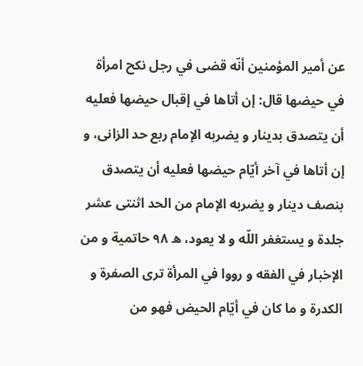عن أمير المؤمنين أنّه قضى في رجل نكح امرأة في حيضها قال: إن أتاها في إقبال حيضها فعليه أن يتصدق بدينار و يضربه الإمام ربع حد الزانى، و إن أتاها في آخر أيّام حيضها فعليه أن يتصدق بنصف دينار و يضربه الإمام من الحد اثنتى عشر جلدة و يستغفر اللّه و لا يعود، ه ٩٨ حاتمية و من الإخبار في الفقه و رووا في المرأة ترى الصفرة و الكدرة و ما كان في أيّام الحيض فهو من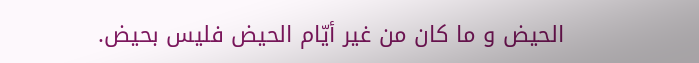الحيض و ما كان من غير أيّام الحيض فليس بحيض.